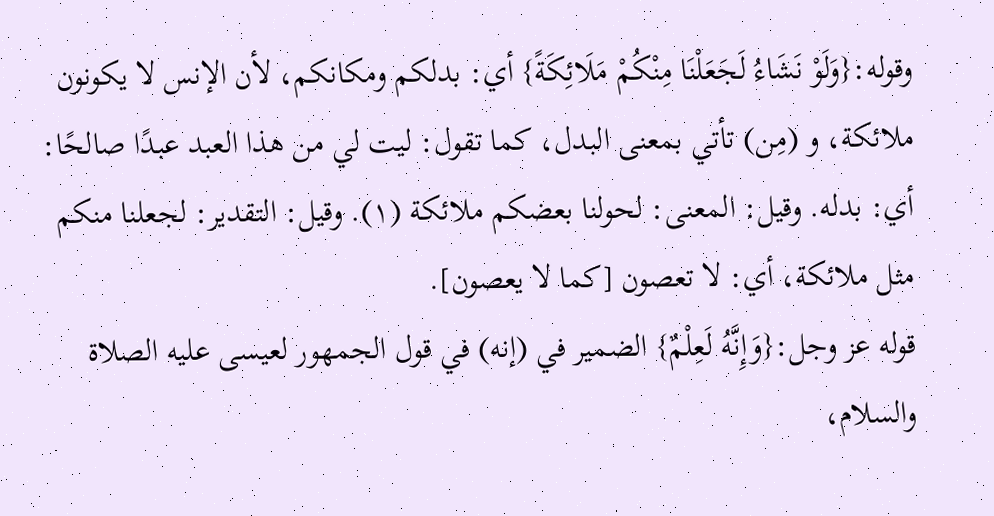وقوله:{وَلَوْ نَشَاءُ لَجَعَلْنَا مِنْكُمْ مَلَائِكَةً} أي: بدلكم ومكانكم، لأن الإنس لا يكونون ملائكة، و (مِن) تأتي بمعنى البدل، كما تقول: ليت لي من هذا العبد عبدًا صالحًا: أي: بدله. وقيل: المعنى: لحولنا بعضكم ملائكة (١). وقيل: التقدير: لجعلنا منكم مثل ملائكة، أي: لا تعصون [كما لا يعصون].
قوله عز وجل:{وَإِنَّهُ لَعِلْمٌ} الضمير في (إنه) في قول الجمهور لعيسى عليه الصلاة والسلام،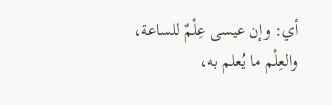أي: وإن عيسى عِلْمٌ للساعة، والعِلْم ما يُعلم به،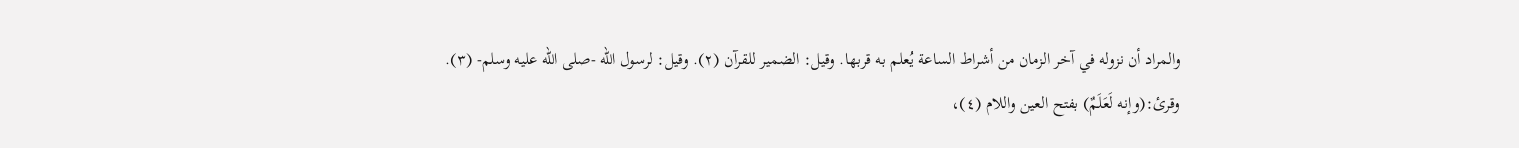والمراد أن نزوله في آخر الزمان من أشراط الساعة يُعلم به قربها. وقيل: الضمير للقرآن (٢). وقيل: لرسول الله -صلى الله عليه وسلم- (٣).
وقرئ:(وإنه لَعَلَمٌ) بفتح العين واللام (٤)،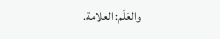والعَلَم: العلامة.